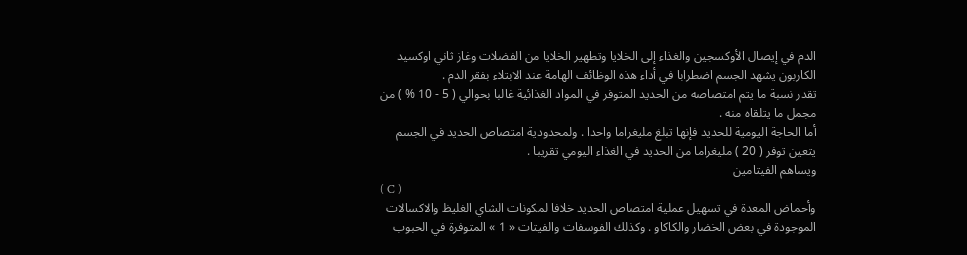الدم في إيصال الأوكسجين والغذاء إلى الخلايا وتطهير الخلايا من الفضلات وغاز ثاني اوكسيد الكاربون يشهد الجسم اضطرابا في أداء هذه الوظائف الهامة عند الابتلاء بفقر الدم .
تقدر نسبة ما يتم امتصاصه من الحديد المتوفر في المواد الغذائية غالبا بحوالي ( 5 - 10 % ) من مجمل ما يتلقاه منه .
أما الحاجة اليومية للحديد فإنها تبلغ مليغراما واحدا . ولمحدودية امتصاص الحديد في الجسم يتعين توفر ( 20 ) مليغراما من الحديد في الغذاء اليومي تقريبا .
ويساهم الفيتامين
( C )
وأحماض المعدة في تسهيل عملية امتصاص الحديد خلافا لمكونات الشاي الغليظ والاكسالات الموجودة في بعض الخضار والكاكاو . وكذلك الفوسفات والفيتات « 1 » المتوفرة في الحبوب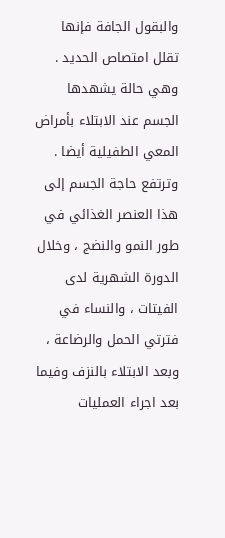والبقول الجافة فإنها تقلل امتصاص الحديد . وهي حالة يشهدها الجسم عند الابتلاء بأمراض المعي الطفيلية أيضا .
وترتفع حاجة الجسم إلى هذا العنصر الغذائي في طور النمو والنضج ، وخلال الدورة الشهرية لدى الفيتات ، والنساء في فترتي الحمل والرضاعة ، وبعد الابتلاء بالنزف وفيما بعد اجراء العمليات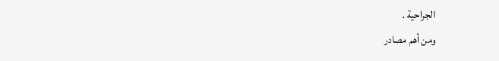الجراحية .
ومن أهم مصادر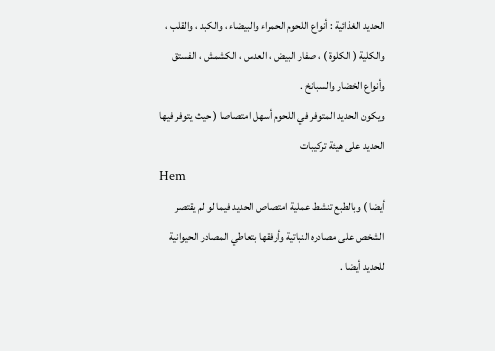الحديد الغذائية : أنواع اللحوم الحمراء والبيضاء ، والكبد ، والقلب ، والكلية ( الكلوة ) ، صفار البيض ، العدس ، الكشمش ، الفستق وأنواع الخضار والسبانخ .
ويكون الحديد المتوفر في اللحوم أسهل امتصاصا ( حيث يتوفر فيها الحديد على هيئة تركيبات
Hem
أيضا ) وبالطبع تنشط عملية امتصاص الحديد فيما لو لم يقتصر الشخص على مصادره النباتية وأرفقها بتعاطي المصادر الحيوانية للحديد أيضا .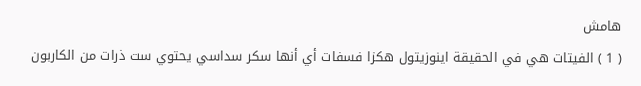هامش
( 1 ) الفيتات هي في الحقيقة اينوزيتول هكزا فسفات أي أنها سكر سداسي يحتوي ست ذرات من الكاربون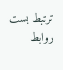ترتبط بست روابط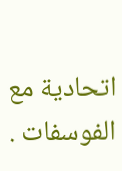اتحادية مع الفوسفات .